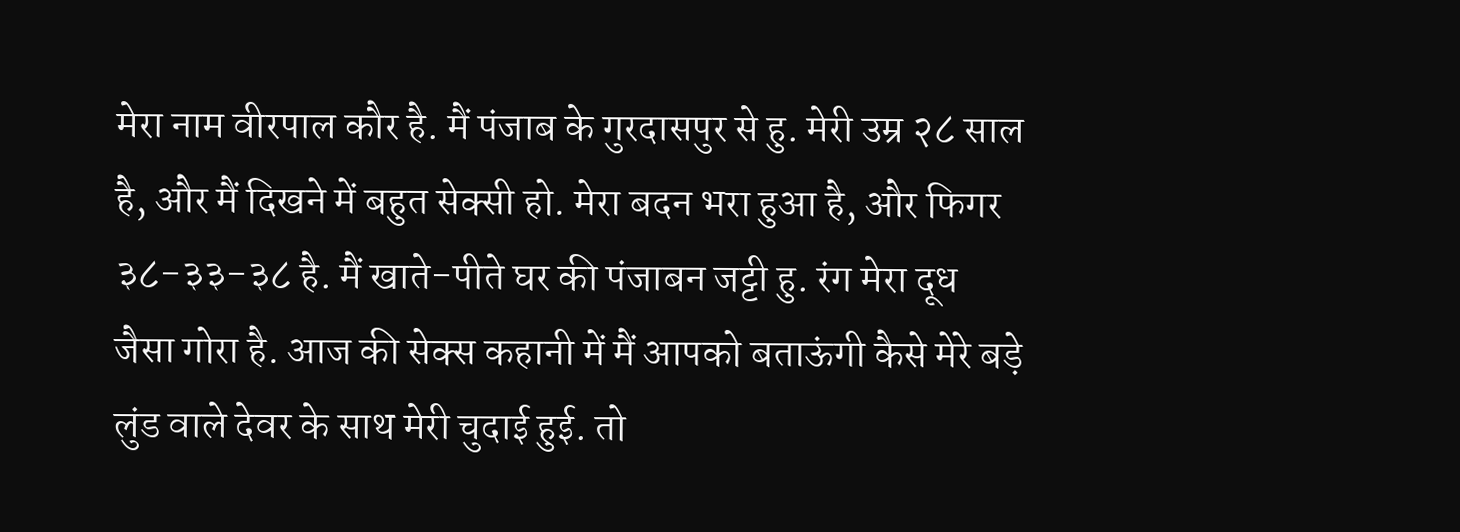मेरा नाम वीरपाल कौर है. मैं पंजाब के गुरदासपुर से हु. मेरी उम्र २८ साल है, और मैं दिखने में बहुत सेक्सी हो. मेरा बदन भरा हुआ है, और फिगर ३८-३३-३८ है. मैं खाते-पीते घर की पंजाबन जट्टी हु. रंग मेरा दूध जैसा गोरा है. आज की सेक्स कहानी में मैं आपको बताऊंगी कैसे मेरे बड़े लुंड वाले देवर के साथ मेरी चुदाई हुई. तो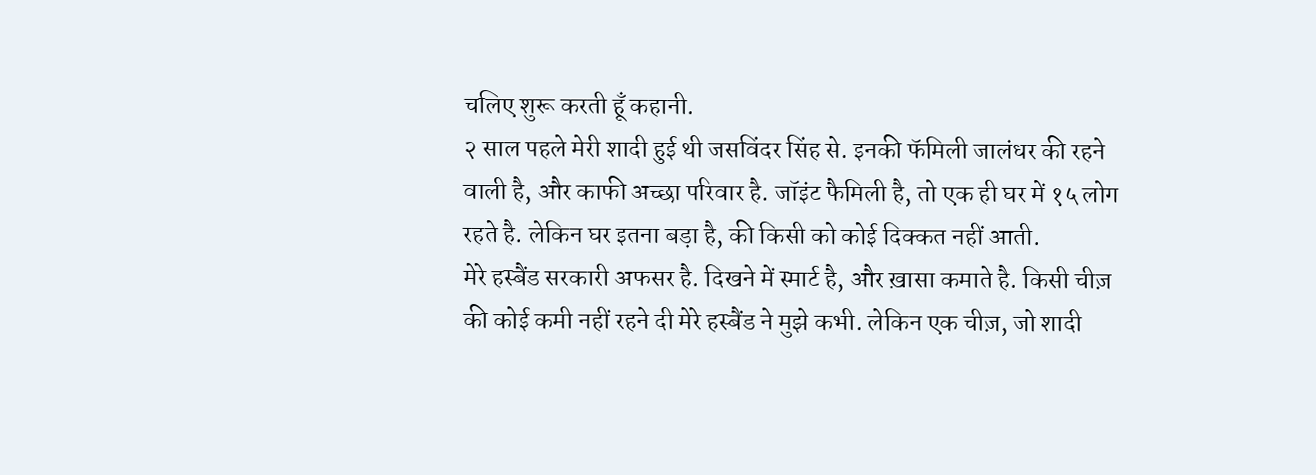चलिए शुरू करती हूँ कहानी.
२ साल पहले मेरी शादी हुई थी जसविंदर सिंह से. इनकी फॅमिली जालंधर की रहने वाली है, और काफी अच्छा परिवार है. जॉइंट फैमिली है, तो एक ही घर में १५ लोग रहते है. लेकिन घर इतना बड़ा है, की किसी को कोई दिक्कत नहीं आती.
मेरे हस्बैंड सरकारी अफसर है. दिखने में स्मार्ट है, और ख़ासा कमाते है. किसी चीज़ की कोई कमी नहीं रहने दी मेरे हस्बैंड ने मुझे कभी. लेकिन एक चीज़, जो शादी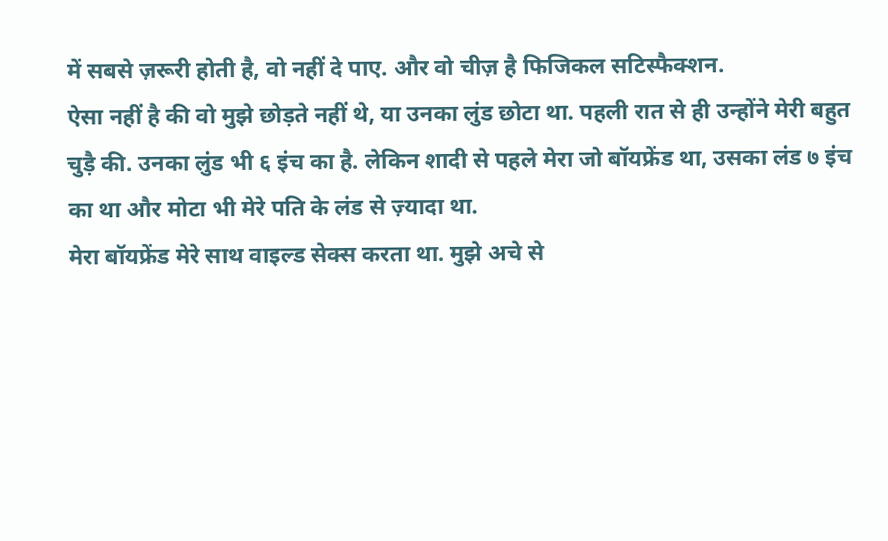में सबसे ज़रूरी होती है, वो नहीं दे पाए. और वो चीज़ है फिजिकल सटिस्फैक्शन.
ऐसा नहीं है की वो मुझे छोड़ते नहीं थे, या उनका लुंड छोटा था. पहली रात से ही उन्होंने मेरी बहुत चुड़ै की. उनका लुंड भी ६ इंच का है. लेकिन शादी से पहले मेरा जो बॉयफ्रेंड था, उसका लंड ७ इंच का था और मोटा भी मेरे पति के लंड से ज़्यादा था.
मेरा बॉयफ्रेंड मेरे साथ वाइल्ड सेक्स करता था. मुझे अचे से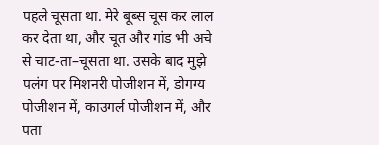पहले चूसता था. मेरे बूब्स चूस कर लाल कर देता था, और चूत और गांड भी अचे से चाट-ता–चूसता था. उसके बाद मुझे पलंग पर मिशनरी पोजीशन में, डोगग्य पोजीशन में, काउगर्ल पोजीशन में, और पता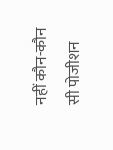नहीं कौन-कौन सी पोजीशन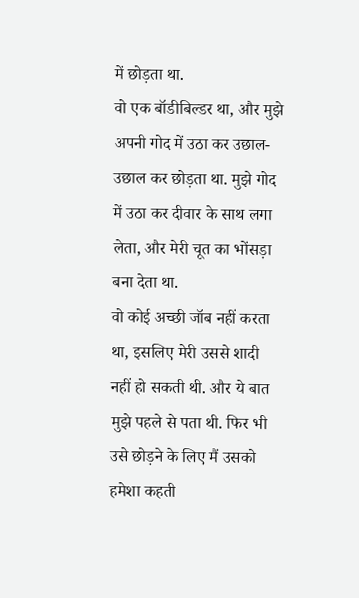में छोड़ता था.
वो एक बॉडीबिल्डर था, और मुझे अपनी गोद में उठा कर उछाल-उछाल कर छोड़ता था. मुझे गोद में उठा कर दीवार के साथ लगा लेता, और मेरी चूत का भोंसड़ा बना देता था.
वो कोई अच्छी जॉब नहीं करता था, इसलिए मेरी उससे शादी नहीं हो सकती थी. और ये बात मुझे पहले से पता थी. फिर भी उसे छोड़ने के लिए मैं उसको हमेशा कहती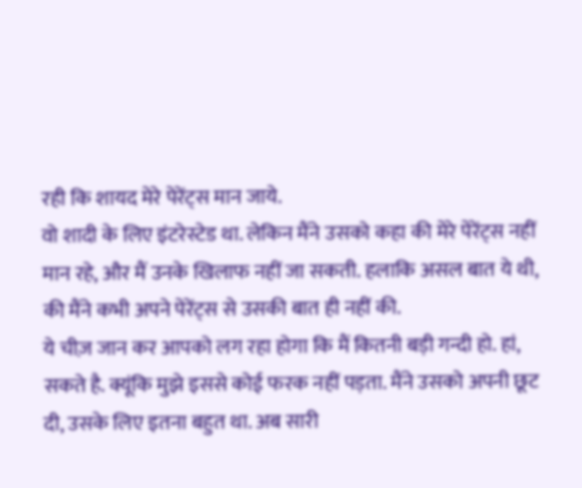रही कि शायद मेरे पेरेंट्स मान जाये.
वो शादी के लिए इंटरेस्टेड था. लेकिन मैंने उसको कहा की मेरे पेरेंट्स नहीं मान रहे, और मैं उनके खिलाफ नहीं जा सकती. हलाकि असल बात ये थी, की मैंने कभी अपने पेरेंट्स से उसकी बात ही नहीं की.
ये चीज़ जान कर आपको लग रहा होगा कि मैं कितनी बड़ी गन्दी हो. हां, सकते है. क्यूंकि मुझे इससे कोई फरक नहीं पड़ता. मैंने उसको अपनी छूट दी, उसके लिए इतना बहुत था. अब सारी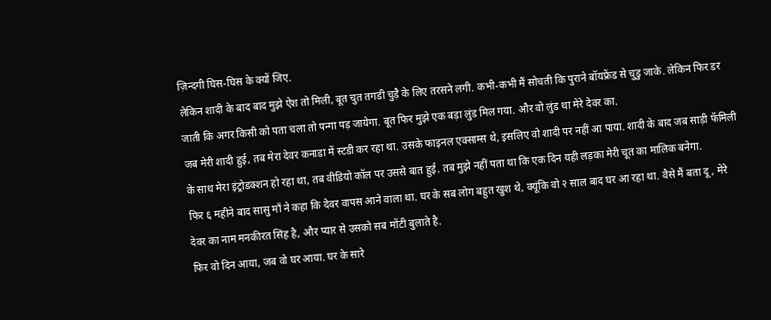ज़िन्दगी घिस-घिस के क्यों जिए.
लेकिन शादी के बाद बाद मुझे ऐश तो मिली, बूत चुत तगडी चुड़ै के लिए तरसने लगी. कभी-कभी मैं सोचती कि पुराने बॉयफ्रेंड से चुडु जाके. लेकिन फिर डर जाती कि अगर किसी को पता चला तो पन्गा पड़ जायेगा. बूत फिर मुझे एक बड़ा लुंड मिल गया. और वो लुंड था मेरे देवर का.
जब मेरी शादी हुई, तब मेरा देवर कनाडा में स्टडी कर रहा था. उसके फाइनल एक्साम्स थे, इसलिए वो शादी पर नहीं आ पाया. शादी के बाद जब साड़ी फॅमिली के साथ मेरा इंट्रोडक्शन हो रहा था, तब वीडियो कॉल पर उससे बात हुई. तब मुझे नहीं पता था कि एक दिन यही लड़का मेरी चूत का मालिक बनेगा.
फिर ६ महीने बाद सासु माँ ने कहा कि देवर वापस आने वाला था. घर के सब लोग बहुत खुश थे, क्यूंकि वो २ साल बाद घर आ रहा था. वैसे मैं बता दू, मेरे देवर का नाम मनकीरत सिंह है, और प्यार से उसको सब मोंटी बुलाते है.
फिर वो दिन आया, जब वो घर आया. घर के सारे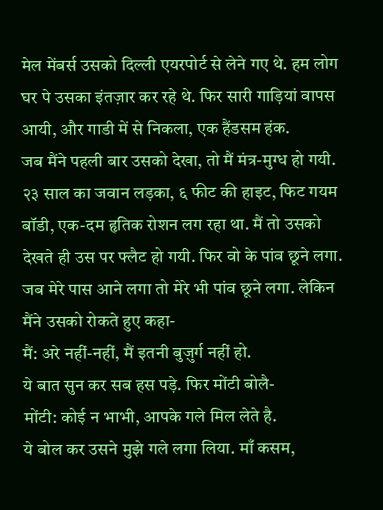मेल मेंबर्स उसको दिल्ली एयरपोर्ट से लेने गए थे. हम लोग घर पे उसका इंतज़ार कर रहे थे. फिर सारी गाड़ियां वापस आयी, और गाडी में से निकला, एक हैंडसम हंक.
जब मैंने पहली बार उसको देखा, तो मैं मंत्र-मुग्ध हो गयी. २३ साल का जवान लड़का, ६ फीट की हाइट, फिट गयम बॉडी, एक-दम हृतिक रोशन लग रहा था. मैं तो उसको देखते ही उस पर फ्लैट हो गयी. फिर वो के पांव छूने लगा. जब मेरे पास आने लगा तो मेरे भी पांव छूने लगा. लेकिन मैंने उसको रोकते हुए कहा-
मैं: अरे नहीं-नहीं, मैं इतनी बुज़ुर्ग नहीं हो.
ये बात सुन कर सब हस पड़े. फिर मोंटी बोलै-
मोंटी: कोई न भाभी, आपके गले मिल लेते है.
ये बोल कर उसने मुझे गले लगा लिया. माँ कसम,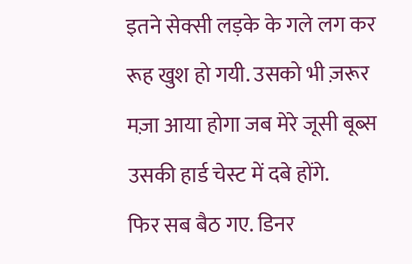इतने सेक्सी लड़के के गले लग कर रूह खुश हो गयी. उसको भी ज़रूर मज़ा आया होगा जब मेरे जूसी बूब्स उसकी हार्ड चेस्ट में दबे होंगे.
फिर सब बैठ गए. डिनर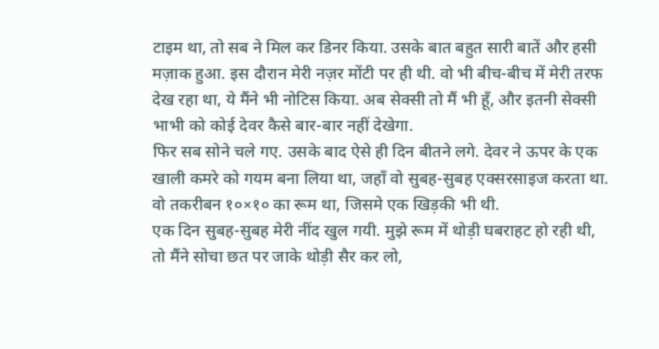टाइम था, तो सब ने मिल कर डिनर किया. उसके बात बहुत सारी बातें और हसी मज़ाक हुआ. इस दौरान मेरी नज़र मोंटी पर ही थी. वो भी बीच-बीच में मेरी तरफ देख रहा था, ये मैंने भी नोटिस किया. अब सेक्सी तो मैं भी हूँ, और इतनी सेक्सी भाभी को कोई देवर कैसे बार-बार नहीं देखेगा.
फिर सब सोने चले गए. उसके बाद ऐसे ही दिन बीतने लगे. देवर ने ऊपर के एक खाली कमरे को गयम बना लिया था, जहाँ वो सुबह-सुबह एक्सरसाइज करता था. वो तकरीबन १०×१० का रूम था, जिसमे एक खिड़की भी थी.
एक दिन सुबह-सुबह मेरी नींद खुल गयी. मुझे रूम में थोड़ी घबराहट हो रही थी, तो मैंने सोचा छत पर जाके थोड़ी सैर कर लो,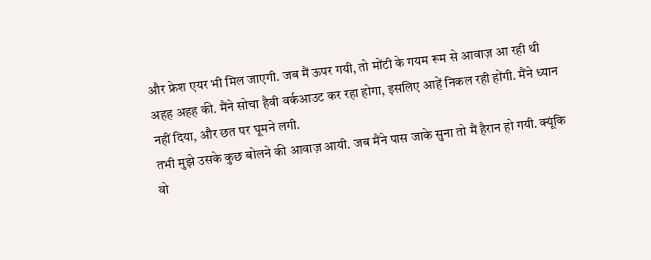और फ्रेश एयर भी मिल जाएगी. जब मैं ऊपर गयी, तो मोंटी के गयम रूम से आवाज़ आ रही थी अहह अहह की. मैंने सोचा हैवी वर्कआउट कर रहा होगा, इसलिए आहें निकल रही होंगी. मैंने ध्यान नहीं दिया, और छत पर घूमने लगी.
तभी मुझे उसके कुछ बोलने की आवाज़ आयी. जब मैंने पास जाके सुना तो मैं हैरान हो गयी. क्यूंकि वो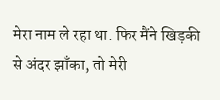मेरा नाम ले रहा था. फिर मैंने खिड़की से अंदर झाँका, तो मेरी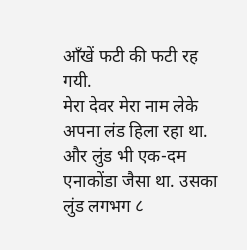आँखें फटी की फटी रह गयी.
मेरा देवर मेरा नाम लेके अपना लंड हिला रहा था. और लुंड भी एक-दम एनाकोंडा जैसा था. उसका लुंड लगभग ८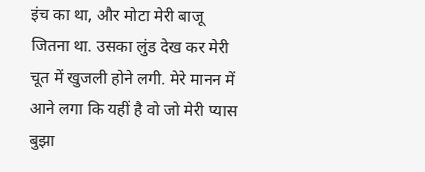इंच का था, और मोटा मेरी बाजू जितना था. उसका लुंड देख कर मेरी चूत में खुजली होने लगी. मेरे मानन में आने लगा कि यहीं है वो जो मेरी प्यास बुझा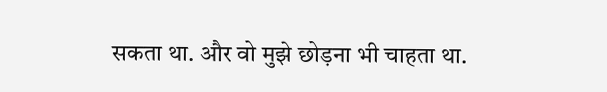सकता था. और वो मुझे छोड़ना भी चाहता था.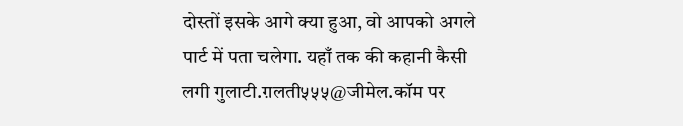दोस्तों इसके आगे क्या हुआ, वो आपको अगले पार्ट में पता चलेगा. यहाँ तक की कहानी कैसी लगी गुलाटी.ग़लती५५५@जीमेल.कॉम पर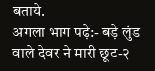बताये.
अगला भाग पढ़े:- बड़े लुंड वाले देवर ने मारी छूट-२